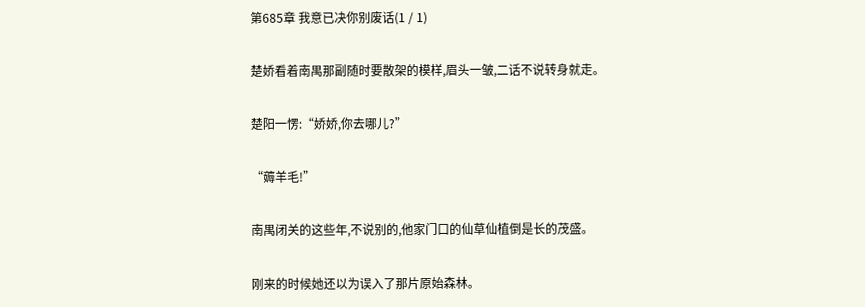第685章 我意已决你别废话(1 / 1)

楚娇看着南禺那副随时要散架的模样,眉头一皱,二话不说转身就走。

楚阳一愣:“娇娇,你去哪儿?”

“薅羊毛!”

南禺闭关的这些年,不说别的,他家门口的仙草仙植倒是长的茂盛。

刚来的时候她还以为误入了那片原始森林。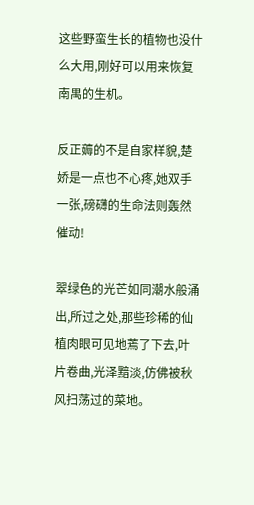这些野蛮生长的植物也没什么大用,刚好可以用来恢复南禺的生机。

反正薅的不是自家样貌,楚娇是一点也不心疼,她双手一张,磅礴的生命法则轰然催动!

翠绿色的光芒如同潮水般涌出,所过之处,那些珍稀的仙植肉眼可见地蔫了下去,叶片卷曲,光泽黯淡,仿佛被秋风扫荡过的菜地。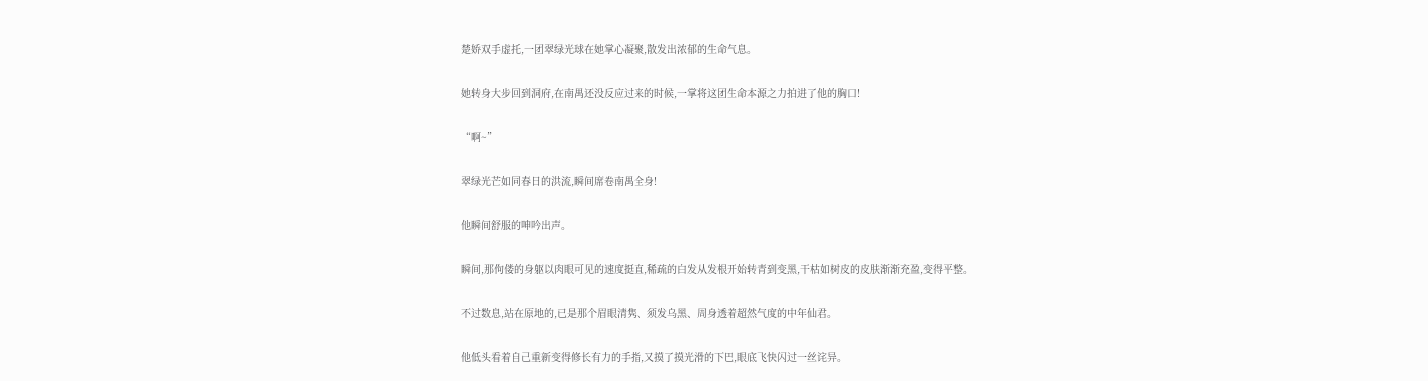楚娇双手虚托,一团翠绿光球在她掌心凝聚,散发出浓郁的生命气息。

她转身大步回到洞府,在南禺还没反应过来的时候,一掌将这团生命本源之力拍进了他的胸口!

“啊~”

翠绿光芒如同春日的洪流,瞬间席卷南禺全身!

他瞬间舒服的呻吟出声。

瞬间,那佝偻的身躯以肉眼可见的速度挺直,稀疏的白发从发根开始转青到变黑,干枯如树皮的皮肤渐渐充盈,变得平整。

不过数息,站在原地的,已是那个眉眼清隽、须发乌黑、周身透着超然气度的中年仙君。

他低头看着自己重新变得修长有力的手指,又摸了摸光滑的下巴,眼底飞快闪过一丝诧异。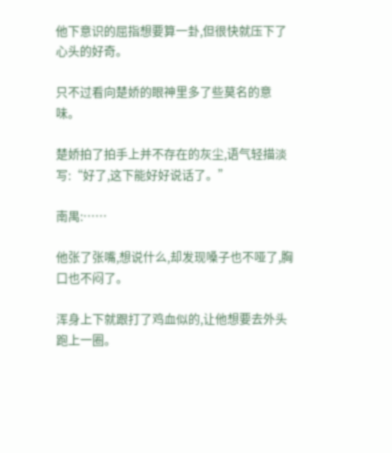他下意识的屈指想要算一卦,但很快就压下了心头的好奇。

只不过看向楚娇的眼神里多了些莫名的意味。

楚娇拍了拍手上并不存在的灰尘,语气轻描淡写:“好了,这下能好好说话了。”

南禺:……

他张了张嘴,想说什么,却发现嗓子也不哑了,胸口也不闷了。

浑身上下就跟打了鸡血似的,让他想要去外头跑上一圈。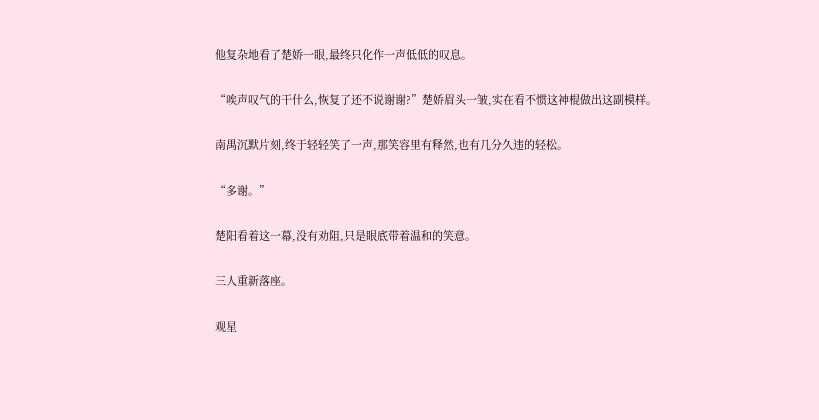他复杂地看了楚娇一眼,最终只化作一声低低的叹息。

“唉声叹气的干什么,恢复了还不说谢谢?”楚娇眉头一皱,实在看不惯这神棍做出这副模样。

南禺沉默片刻,终于轻轻笑了一声,那笑容里有释然,也有几分久违的轻松。

“多谢。”

楚阳看着这一幕,没有劝阻,只是眼底带着温和的笑意。

三人重新落座。

观星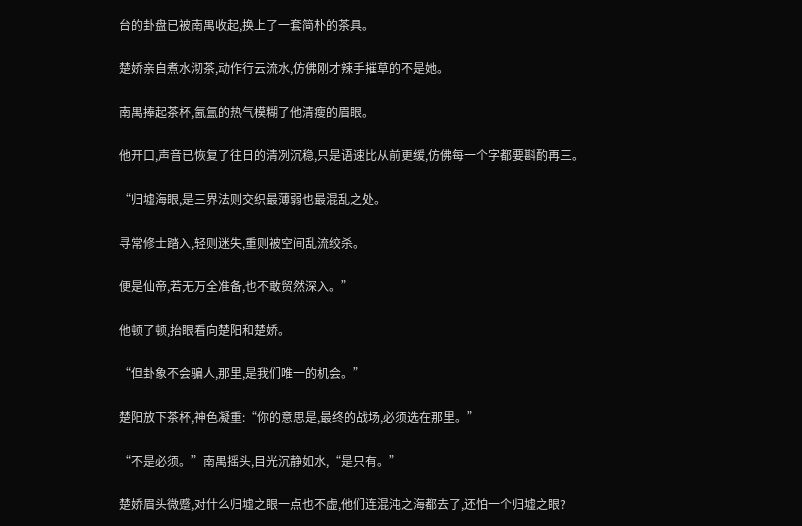台的卦盘已被南禺收起,换上了一套简朴的茶具。

楚娇亲自煮水沏茶,动作行云流水,仿佛刚才辣手摧草的不是她。

南禺捧起茶杯,氤氲的热气模糊了他清瘦的眉眼。

他开口,声音已恢复了往日的清冽沉稳,只是语速比从前更缓,仿佛每一个字都要斟酌再三。

“归墟海眼,是三界法则交织最薄弱也最混乱之处。

寻常修士踏入,轻则迷失,重则被空间乱流绞杀。

便是仙帝,若无万全准备,也不敢贸然深入。”

他顿了顿,抬眼看向楚阳和楚娇。

“但卦象不会骗人,那里,是我们唯一的机会。”

楚阳放下茶杯,神色凝重:“你的意思是,最终的战场,必须选在那里。”

“不是必须。”南禺摇头,目光沉静如水,“是只有。”

楚娇眉头微蹙,对什么归墟之眼一点也不虚,他们连混沌之海都去了,还怕一个归墟之眼?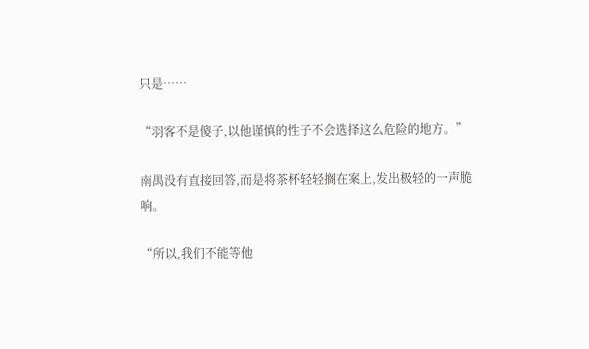只是……

“羽客不是傻子,以他谨慎的性子不会选择这么危险的地方。”

南禺没有直接回答,而是将茶杯轻轻搁在案上,发出极轻的一声脆响。

“所以,我们不能等他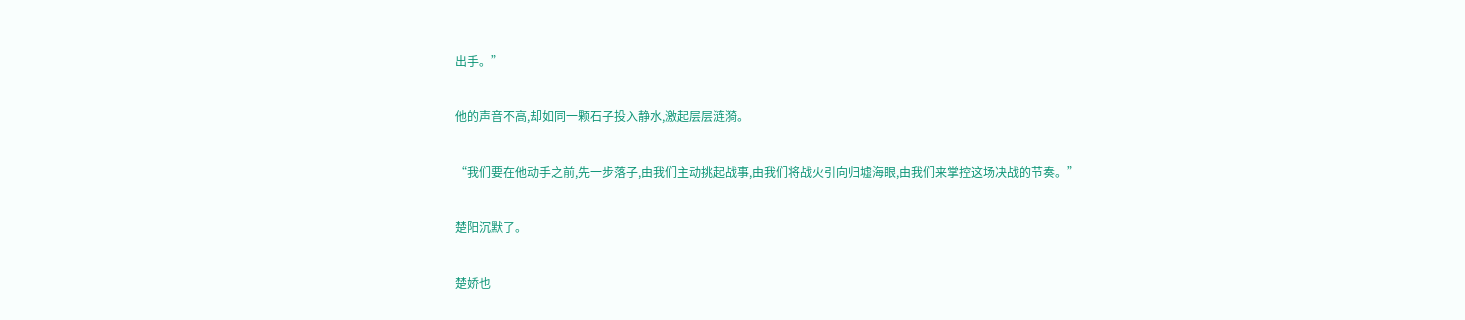出手。”

他的声音不高,却如同一颗石子投入静水,激起层层涟漪。

“我们要在他动手之前,先一步落子,由我们主动挑起战事,由我们将战火引向归墟海眼,由我们来掌控这场决战的节奏。”

楚阳沉默了。

楚娇也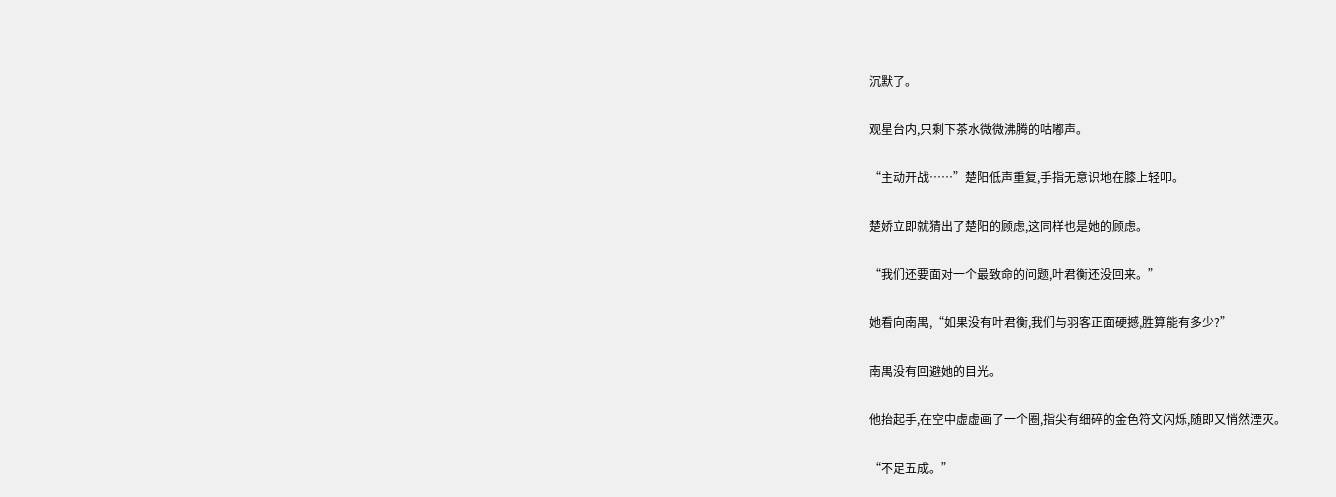沉默了。

观星台内,只剩下茶水微微沸腾的咕嘟声。

“主动开战……”楚阳低声重复,手指无意识地在膝上轻叩。

楚娇立即就猜出了楚阳的顾虑,这同样也是她的顾虑。

“我们还要面对一个最致命的问题,叶君衡还没回来。”

她看向南禺,“如果没有叶君衡,我们与羽客正面硬撼,胜算能有多少?”

南禺没有回避她的目光。

他抬起手,在空中虚虚画了一个圈,指尖有细碎的金色符文闪烁,随即又悄然湮灭。

“不足五成。”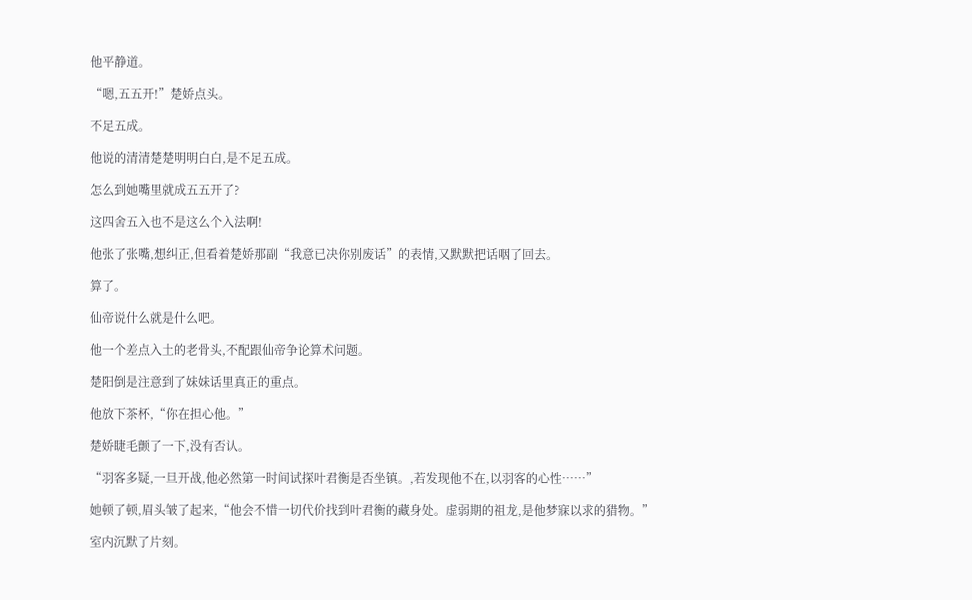他平静道。

“嗯,五五开!”楚娇点头。

不足五成。

他说的清清楚楚明明白白,是不足五成。

怎么到她嘴里就成五五开了?

这四舍五入也不是这么个入法啊!

他张了张嘴,想纠正,但看着楚娇那副“我意已决你别废话”的表情,又默默把话咽了回去。

算了。

仙帝说什么就是什么吧。

他一个差点入土的老骨头,不配跟仙帝争论算术问题。

楚阳倒是注意到了妹妹话里真正的重点。

他放下茶杯,“你在担心他。”

楚娇睫毛颤了一下,没有否认。

“羽客多疑,一旦开战,他必然第一时间试探叶君衡是否坐镇。,若发现他不在,以羽客的心性……”

她顿了顿,眉头皱了起来,“他会不惜一切代价找到叶君衡的藏身处。虚弱期的祖龙,是他梦寐以求的猎物。”

室内沉默了片刻。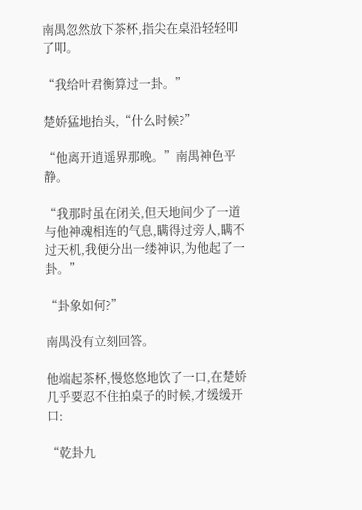南禺忽然放下茶杯,指尖在桌沿轻轻叩了叩。

“我给叶君衡算过一卦。”

楚娇猛地抬头,“什么时候?”

“他离开逍遥界那晚。”南禺神色平静。

“我那时虽在闭关,但天地间少了一道与他神魂相连的气息,瞒得过旁人,瞒不过天机,我便分出一缕神识,为他起了一卦。”

“卦象如何?”

南禺没有立刻回答。

他端起茶杯,慢悠悠地饮了一口,在楚娇几乎要忍不住拍桌子的时候,才缓缓开口:

“乾卦九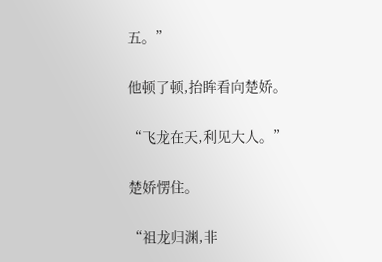五。”

他顿了顿,抬眸看向楚娇。

“飞龙在天,利见大人。”

楚娇愣住。

“祖龙归渊,非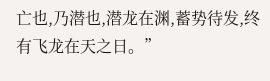亡也,乃潜也,潜龙在渊,蓄势待发,终有飞龙在天之日。”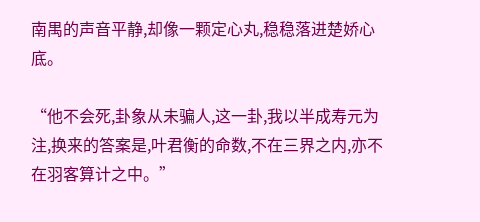南禺的声音平静,却像一颗定心丸,稳稳落进楚娇心底。

“他不会死,卦象从未骗人,这一卦,我以半成寿元为注,换来的答案是,叶君衡的命数,不在三界之内,亦不在羽客算计之中。”